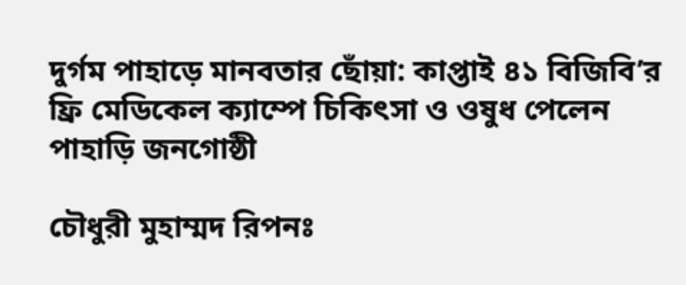দুর্গম পাহাড়ে মানবতার ছোঁয়া: কাপ্তাই ৪১ বিজিবি’র ফ্রি মেডিকেল ক্যাম্পে চিকিৎসা ও ওষুধ পেলেন পাহাড়ি জনগোষ্ঠী

চৌধুরী মুহাম্মদ রিপনঃ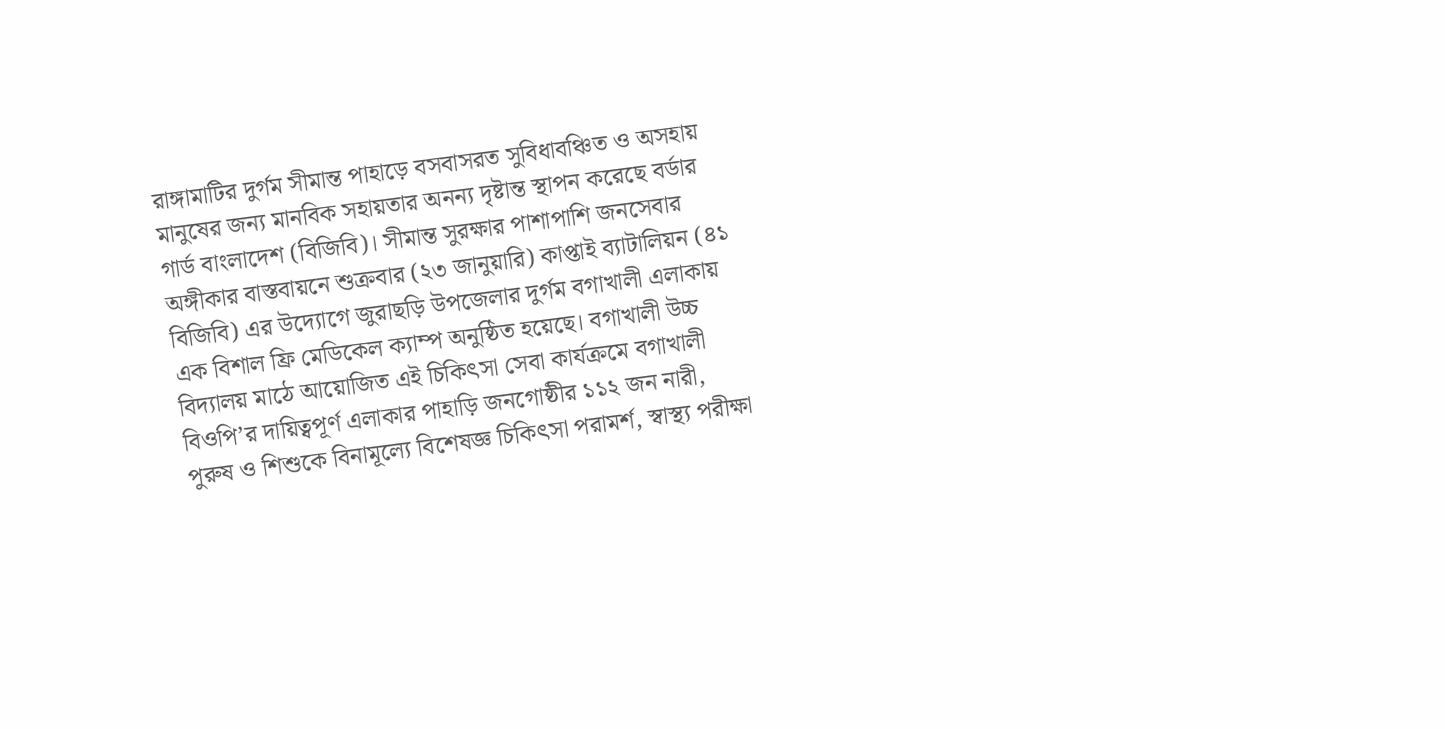রাঙ্গামাটির দুর্গম সীমান্ত পাহাড়ে বসবাসরত সুবিধাবঞ্চিত ও অসহায় মানুষের জন্য মানবিক সহায়তার অনন্য দৃষ্টান্ত স্থাপন করেছে বর্ডার গার্ড বাংলাদেশ (বিজিবি)। সীমান্ত সুরক্ষার পাশাপাশি জনসেবার অঙ্গীকার বাস্তবায়নে শুক্রবার (২৩ জানুয়ারি) কাপ্তাই ব্যাটালিয়ন (৪১ বিজিবি) এর উদ্যোগে জুরাছড়ি উপজেলার দুর্গম বগাখালী এলাকায় এক বিশাল ফ্রি মেডিকেল ক্যাম্প অনুষ্ঠিত হয়েছে। বগাখালী উচ্চ বিদ্যালয় মাঠে আয়োজিত এই চিকিৎসা সেবা কার্যক্রমে বগাখালী বিওপি’র দায়িত্বপূর্ণ এলাকার পাহাড়ি জনগোষ্ঠীর ১১২ জন নারী, পুরুষ ও শিশুকে বিনামূল্যে বিশেষজ্ঞ চিকিৎসা পরামর্শ, স্বাস্থ্য পরীক্ষা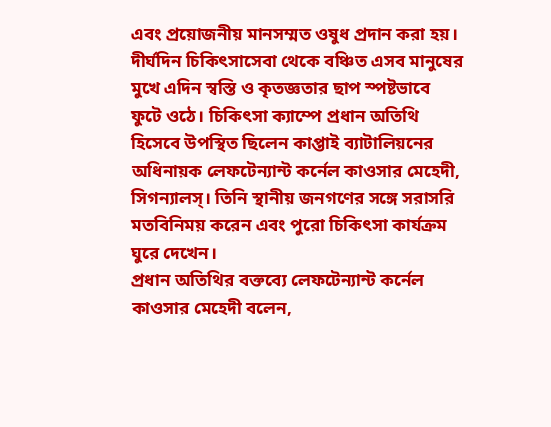এবং প্রয়োজনীয় মানসম্মত ওষুধ প্রদান করা হয়। দীর্ঘদিন চিকিৎসাসেবা থেকে বঞ্চিত এসব মানুষের মুখে এদিন স্বস্তি ও কৃতজ্ঞতার ছাপ স্পষ্টভাবে ফুটে ওঠে। চিকিৎসা ক্যাম্পে প্রধান অতিথি হিসেবে উপস্থিত ছিলেন কাপ্তাই ব্যাটালিয়নের অধিনায়ক লেফটেন্যান্ট কর্নেল কাওসার মেহেদী, সিগন্যালস্। তিনি স্থানীয় জনগণের সঙ্গে সরাসরি মতবিনিময় করেন এবং পুরো চিকিৎসা কার্যক্রম ঘুরে দেখেন।
প্রধান অতিথির বক্তব্যে লেফটেন্যান্ট কর্নেল কাওসার মেহেদী বলেন,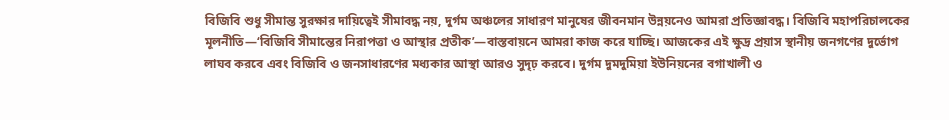বিজিবি শুধু সীমান্ত সুরক্ষার দায়িত্বেই সীমাবদ্ধ নয়, দুর্গম অঞ্চলের সাধারণ মানুষের জীবনমান উন্নয়নেও আমরা প্রতিজ্ঞাবদ্ধ। বিজিবি মহাপরিচালকের মূলনীতি—‘বিজিবি সীমান্তের নিরাপত্তা ও আস্থার প্রতীক’—বাস্তবায়নে আমরা কাজ করে যাচ্ছি। আজকের এই ক্ষুদ্র প্রয়াস স্থানীয় জনগণের দুর্ভোগ লাঘব করবে এবং বিজিবি ও জনসাধারণের মধ্যকার আস্থা আরও সুদৃঢ় করবে। দুর্গম দুমদুমিয়া ইউনিয়নের বগাখালী ও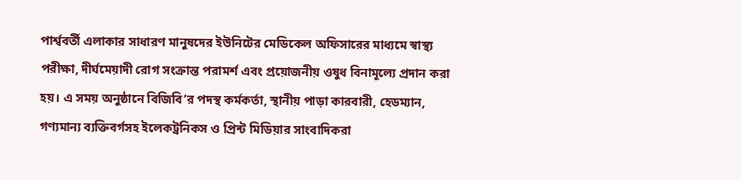পার্শ্ববর্তী এলাকার সাধারণ মানুষদের ইউনিটের মেডিকেল অফিসারের মাধ্যমে স্বাস্থ্য পরীক্ষা, দীর্ঘমেয়াদী রোগ সংক্রান্ত পরামর্শ এবং প্রয়োজনীয় ওষুধ বিনামূল্যে প্রদান করা হয়। এ সময় অনুষ্ঠানে বিজিবি’র পদস্থ কর্মকর্তা, স্থানীয় পাড়া কারবারী, হেডম্যান, গণ্যমান্য ব্যক্তিবর্গসহ ইলেকট্রনিকস ও প্রিন্ট মিডিয়ার সাংবাদিকরা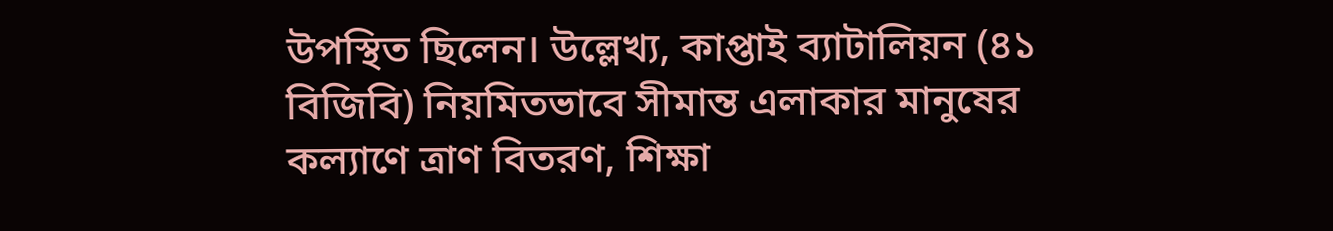উপস্থিত ছিলেন। উল্লেখ্য, কাপ্তাই ব্যাটালিয়ন (৪১ বিজিবি) নিয়মিতভাবে সীমান্ত এলাকার মানুষের কল্যাণে ত্রাণ বিতরণ, শিক্ষা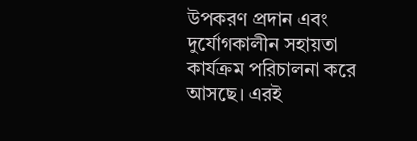উপকরণ প্রদান এবং দুর্যোগকালীন সহায়তা কার্যক্রম পরিচালনা করে আসছে। এরই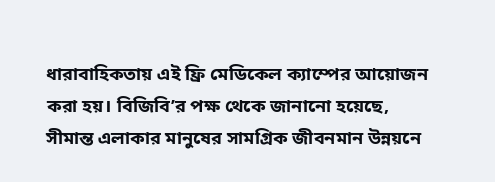ধারাবাহিকতায় এই ফ্রি মেডিকেল ক্যাম্পের আয়োজন করা হয়। বিজিবি’র পক্ষ থেকে জানানো হয়েছে, সীমান্ত এলাকার মানুষের সামগ্রিক জীবনমান উন্নয়নে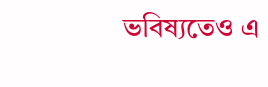ভবিষ্যতেও এ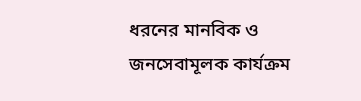ধরনের মানবিক ও জনসেবামূলক কার্যক্রম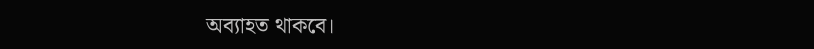অব্যাহত থাকবে।